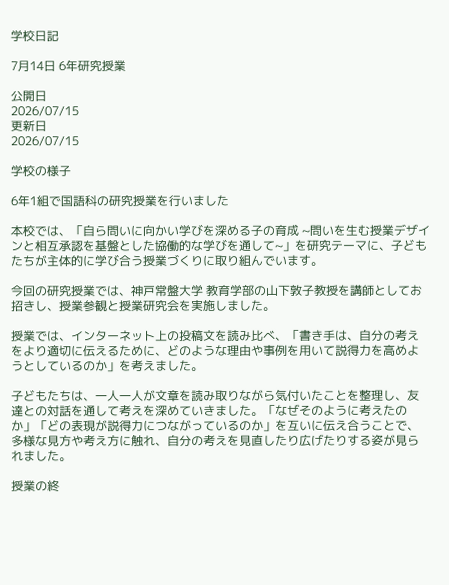学校日記

7月14日 6年研究授業

公開日
2026/07/15
更新日
2026/07/15

学校の様子

6年1組で国語科の研究授業を行いました

本校では、「自ら問いに向かい学びを深める子の育成 ~問いを生む授業デザインと相互承認を基盤とした協働的な学びを通して~」を研究テーマに、子どもたちが主体的に学び合う授業づくりに取り組んでいます。

今回の研究授業では、神戸常盤大学 教育学部の山下敦子教授を講師としてお招きし、授業参観と授業研究会を実施しました。

授業では、インターネット上の投稿文を読み比べ、「書き手は、自分の考えをより適切に伝えるために、どのような理由や事例を用いて説得力を高めようとしているのか」を考えました。

子どもたちは、一人一人が文章を読み取りながら気付いたことを整理し、友達との対話を通して考えを深めていきました。「なぜそのように考えたのか」「どの表現が説得力につながっているのか」を互いに伝え合うことで、多様な見方や考え方に触れ、自分の考えを見直したり広げたりする姿が見られました。

授業の終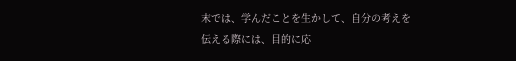末では、学んだことを生かして、自分の考えを伝える際には、目的に応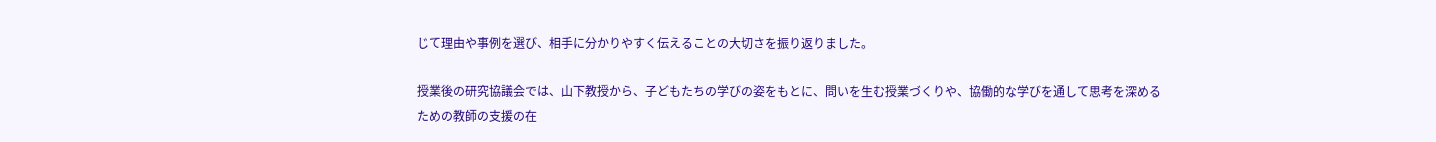じて理由や事例を選び、相手に分かりやすく伝えることの大切さを振り返りました。

授業後の研究協議会では、山下教授から、子どもたちの学びの姿をもとに、問いを生む授業づくりや、協働的な学びを通して思考を深めるための教師の支援の在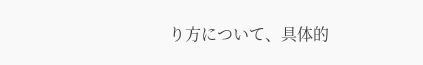り方について、具体的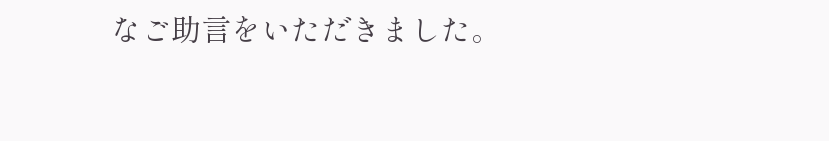なご助言をいただきました。